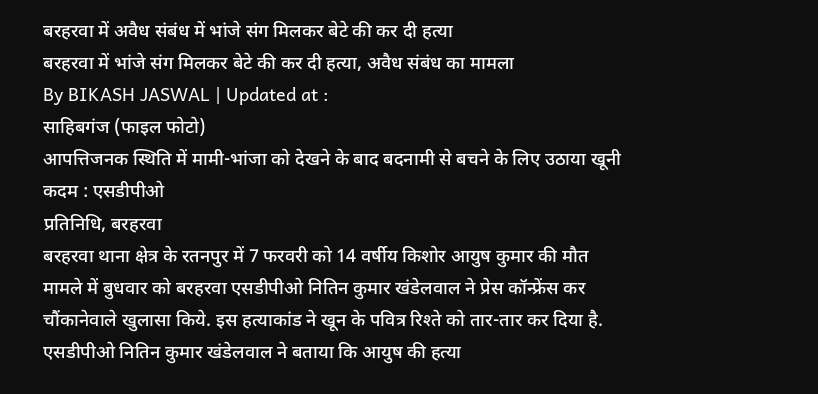बरहरवा में अवैध संबंध में भांजे संग मिलकर बेटे की कर दी हत्या
बरहरवा में भांजे संग मिलकर बेटे की कर दी हत्या, अवैध संबंध का मामला
By BIKASH JASWAL | Updated at :
साहिबगंज (फाइल फोटो)
आपत्तिजनक स्थिति में मामी-भांजा को देखने के बाद बदनामी से बचने के लिए उठाया खूनी कदम : एसडीपीओ
प्रतिनिधि, बरहरवा
बरहरवा थाना क्षेत्र के रतनपुर में 7 फरवरी को 14 वर्षीय किशोर आयुष कुमार की मौत मामले में बुधवार को बरहरवा एसडीपीओ नितिन कुमार खंडेलवाल ने प्रेस कॉन्फ्रेंस कर चौंकानेवाले खुलासा किये. इस हत्याकांड ने खून के पवित्र रिश्ते को तार-तार कर दिया है. एसडीपीओ नितिन कुमार खंडेलवाल ने बताया कि आयुष की हत्या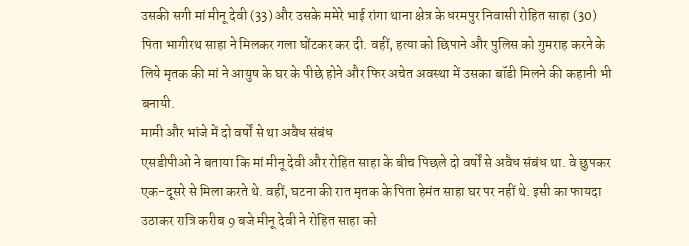उसकी सगी मां मीनू देवी (33) और उसके ममेरे भाई रांगा थाना क्षेत्र के धरमपुर निवासी रोहित साहा (30) पिता भागीरथ साहा ने मिलकर गला घोंटकर कर दी. वहीं, हत्या को छिपाने और पुलिस को गुमराह करने के लिये मृतक की मां ने आयुष के घर के पीछे होने और फिर अचेत अवस्था में उसका बॉडी मिलने की कहानी भी बनायी.
मामी और भांजे में दो वर्षों से था अवैध संबंध
एसडीपीओ ने बताया कि मां मीनू देवी और रोहित साहा के बीच पिछले दो वर्षों से अवैध संबंध था. वे छुपकर एक-दूसरे से मिला करते थे. वहीं, घटना की रात मृतक के पिता हेमंत साहा घर पर नहीं थे. इसी का फायदा उठाकर रात्रि करीब 9 बजे मीनू देवी ने रोहित साहा को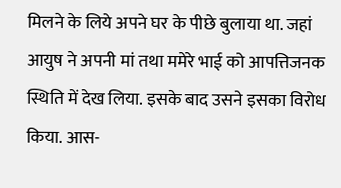मिलने के लिये अपने घर के पीछे बुलाया था. जहां आयुष ने अपनी मां तथा ममेरे भाई को आपत्तिजनक स्थिति में देख लिया. इसके बाद उसने इसका विरोध किया. आस-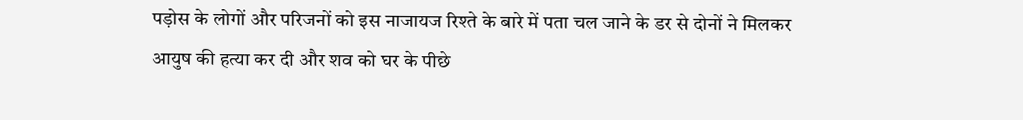पड़ोस के लोगों और परिजनों को इस नाजायज रिश्ते के बारे में पता चल जाने के डर से दोनों ने मिलकर आयुष की हत्या कर दी और शव को घर के पीछे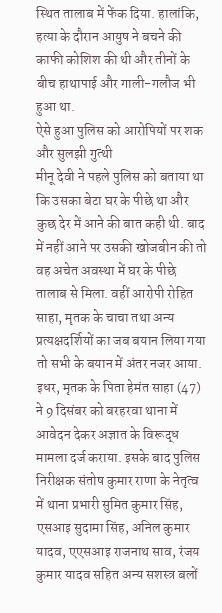स्थित तालाब में फेंक दिया. हालांकि, हत्या के दौरान आयुष ने बचने की काफी कोशिश की थी और तीनों के बीच हाथापाई और गाली-गलौज भी हुआ था.
ऐसे हुआ पुलिस को आरोपियों पर शक और सुलझी गुत्थी
मीनू देवी ने पहले पुलिस को बताया था कि उसका बेटा घर के पीछे था और कुछ देर में आने की बात कही थी. बाद में नहीं आने पर उसकी खोजबीन की तो वह अचेत अवस्था में घर के पीछे तालाब से मिला. वहीं आरोपी रोहित साहा, मृतक के चाचा तथा अन्य प्रत्यक्षदर्शियों का जब बयान लिया गया तो सभी के बयान में अंतर नजर आया. इधर, मृतक के पिता हेमंत साहा (47) ने 9 दिसंबर को बरहरवा थाना में आवेदन देकर अज्ञात के विरूद्ध मामला दर्ज कराया. इसके बाद पुलिस निरीक्षक संतोष कुमार राणा के नेतृत्व में थाना प्रभारी सुमित कुमार सिंह, एसआइ सुदामा सिंह, अनिल कुमार यादव, एएसआइ राजनाथ साव, रंजय कुमार यादव सहित अन्य सशस्त्र बलों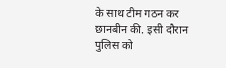के साथ टीम गठन कर छानबीन की. इसी दौरान पुलिस को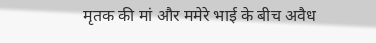मृतक की मां और ममेरे भाई के बीच अवैध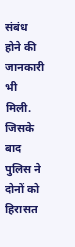संबंध होने की जानकारी भी मिली. जिसके बाद पुलिस ने दोनों को हिरासत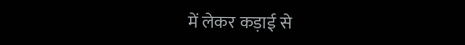में लेकर कड़ाई से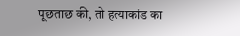पूछताछ की, तो हत्याकांड का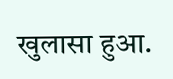खुलासा हुआ.